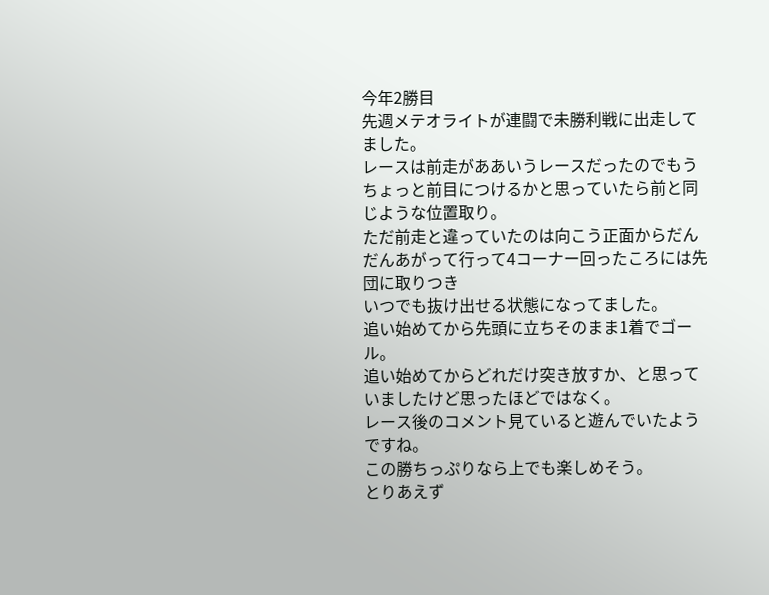今年2勝目
先週メテオライトが連闘で未勝利戦に出走してました。
レースは前走がああいうレースだったのでもうちょっと前目につけるかと思っていたら前と同じような位置取り。
ただ前走と違っていたのは向こう正面からだんだんあがって行って4コーナー回ったころには先団に取りつき
いつでも抜け出せる状態になってました。
追い始めてから先頭に立ちそのまま1着でゴール。
追い始めてからどれだけ突き放すか、と思っていましたけど思ったほどではなく。
レース後のコメント見ていると遊んでいたようですね。
この勝ちっぷりなら上でも楽しめそう。
とりあえず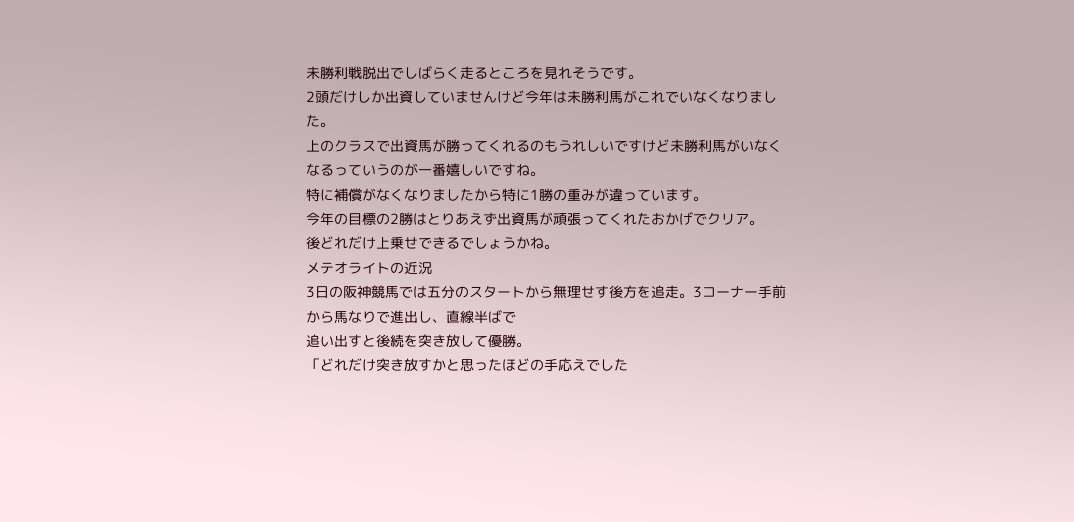未勝利戦脱出でしばらく走るところを見れそうです。
2頭だけしか出資していませんけど今年は未勝利馬がこれでいなくなりました。
上のクラスで出資馬が勝ってくれるのもうれしいですけど未勝利馬がいなくなるっていうのが一番嬉しいですね。
特に補償がなくなりましたから特に1勝の重みが違っています。
今年の目標の2勝はとりあえず出資馬が頑張ってくれたおかげでクリア。
後どれだけ上乗せできるでしょうかね。
メテオライトの近況
3日の阪神競馬では五分のスタートから無理せす後方を追走。3コーナー手前から馬なりで進出し、直線半ばで
追い出すと後続を突き放して優勝。
「どれだけ突き放すかと思ったほどの手応えでした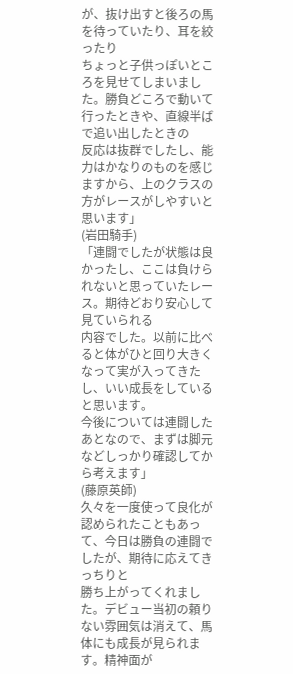が、抜け出すと後ろの馬を待っていたり、耳を絞ったり
ちょっと子供っぽいところを見せてしまいました。勝負どころで動いて行ったときや、直線半ばで追い出したときの
反応は抜群でしたし、能力はかなりのものを感じますから、上のクラスの方がレースがしやすいと思います」
(岩田騎手)
「連闘でしたが状態は良かったし、ここは負けられないと思っていたレース。期待どおり安心して見ていられる
内容でした。以前に比べると体がひと回り大きくなって実が入ってきたし、いい成長をしていると思います。
今後については連闘したあとなので、まずは脚元などしっかり確認してから考えます」
(藤原英師)
久々を一度使って良化が認められたこともあって、今日は勝負の連闘でしたが、期待に応えてきっちりと
勝ち上がってくれました。デビュー当初の頼りない雰囲気は消えて、馬体にも成長が見られます。精神面が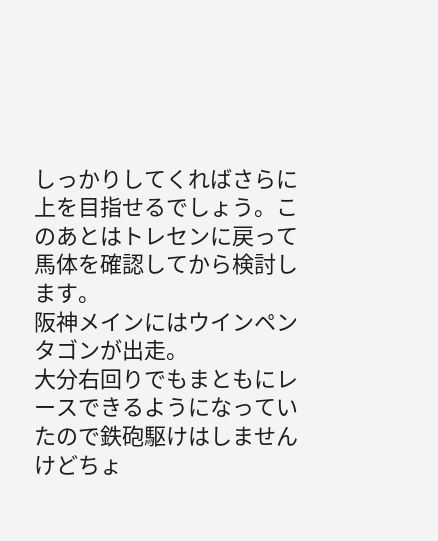しっかりしてくればさらに上を目指せるでしょう。このあとはトレセンに戻って馬体を確認してから検討します。
阪神メインにはウインペンタゴンが出走。
大分右回りでもまともにレースできるようになっていたので鉄砲駆けはしませんけどちょ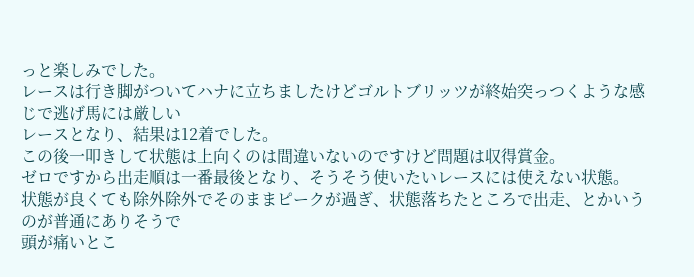っと楽しみでした。
レースは行き脚がついてハナに立ちましたけどゴルトブリッツが終始突っつくような感じで逃げ馬には厳しい
レースとなり、結果は12着でした。
この後一叩きして状態は上向くのは間違いないのですけど問題は収得賞金。
ゼロですから出走順は一番最後となり、そうそう使いたいレースには使えない状態。
状態が良くても除外除外でそのままピークが過ぎ、状態落ちたところで出走、とかいうのが普通にありそうで
頭が痛いとこ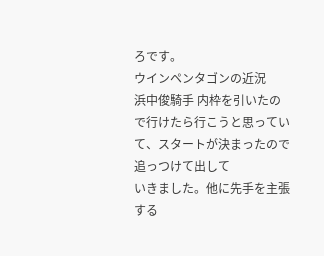ろです。
ウインペンタゴンの近況
浜中俊騎手 内枠を引いたので行けたら行こうと思っていて、スタートが決まったので追っつけて出して
いきました。他に先手を主張する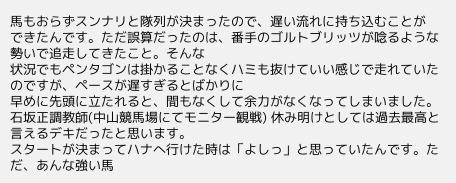馬もおらずスンナリと隊列が決まったので、遅い流れに持ち込むことが
できたんです。ただ誤算だったのは、番手のゴルトブリッツが唸るような勢いで追走してきたこと。そんな
状況でもペンタゴンは掛かることなくハミも抜けていい感じで走れていたのですが、ペースが遅すぎるとばかりに
早めに先頭に立たれると、間もなくして余力がなくなってしまいました。
石坂正調教師(中山競馬場にてモニター観戦) 休み明けとしては過去最高と言えるデキだったと思います。
スタートが決まってハナへ行けた時は「よしっ」と思っていたんです。ただ、あんな強い馬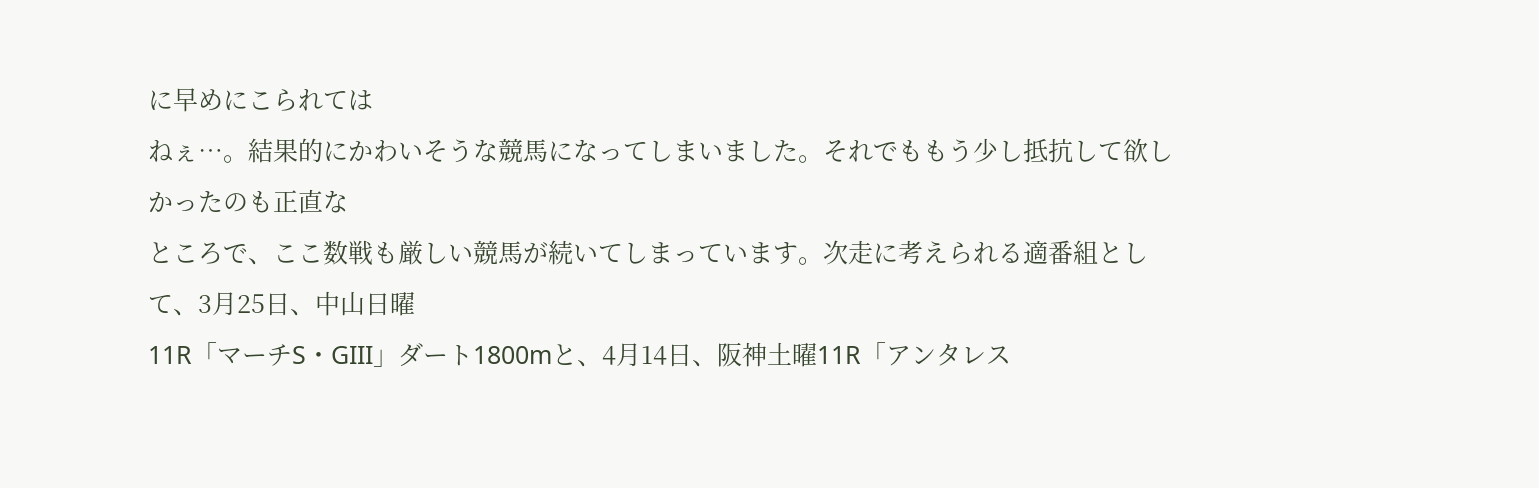に早めにこられては
ねぇ…。結果的にかわいそうな競馬になってしまいました。それでももう少し抵抗して欲しかったのも正直な
ところで、ここ数戦も厳しい競馬が続いてしまっています。次走に考えられる適番組として、3月25日、中山日曜
11R「マーチS・GIII」ダート1800mと、4月14日、阪神土曜11R「アンタレス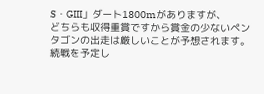S・GIII」ダート1800mがありますが、
どちらも収得重賞ですから賞金の少ないペンタゴンの出走は厳しいことが予想されます。続戦を予定し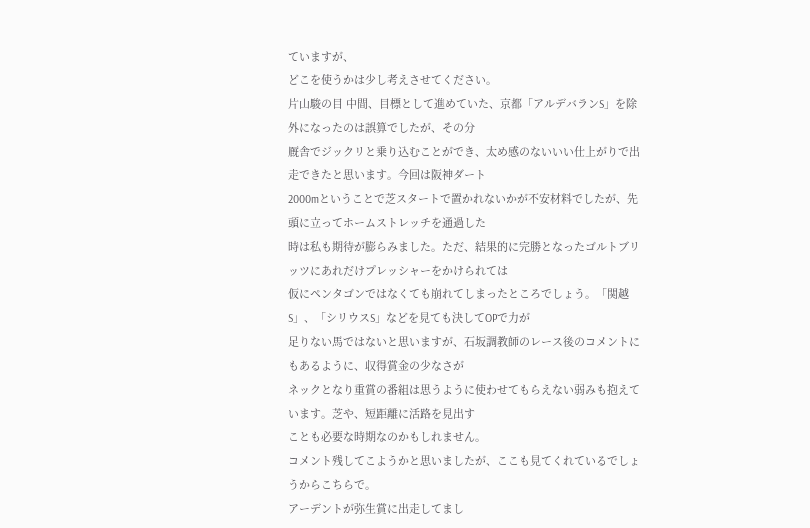ていますが、
どこを使うかは少し考えさせてください。
片山駿の目 中間、目標として進めていた、京都「アルデバランS」を除外になったのは誤算でしたが、その分
厩舎でジックリと乗り込むことができ、太め感のないいい仕上がりで出走できたと思います。今回は阪神ダート
2000mということで芝スタートで置かれないかが不安材料でしたが、先頭に立ってホームストレッチを通過した
時は私も期待が膨らみました。ただ、結果的に完勝となったゴルトブリッツにあれだけプレッシャーをかけられては
仮にペンタゴンではなくても崩れてしまったところでしょう。「関越S」、「シリウスS」などを見ても決してOPで力が
足りない馬ではないと思いますが、石坂調教師のレース後のコメントにもあるように、収得賞金の少なさが
ネックとなり重賞の番組は思うように使わせてもらえない弱みも抱えています。芝や、短距離に活路を見出す
ことも必要な時期なのかもしれません。
コメント残してこようかと思いましたが、ここも見てくれているでしょうからこちらで。
アーデントが弥生賞に出走してまし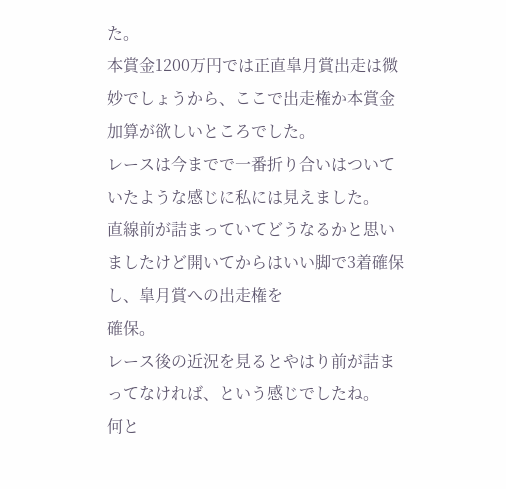た。
本賞金1200万円では正直皐月賞出走は微妙でしょうから、ここで出走権か本賞金加算が欲しいところでした。
レースは今までで一番折り合いはついていたような感じに私には見えました。
直線前が詰まっていてどうなるかと思いましたけど開いてからはいい脚で3着確保し、皐月賞への出走権を
確保。
レース後の近況を見るとやはり前が詰まってなければ、という感じでしたね。
何と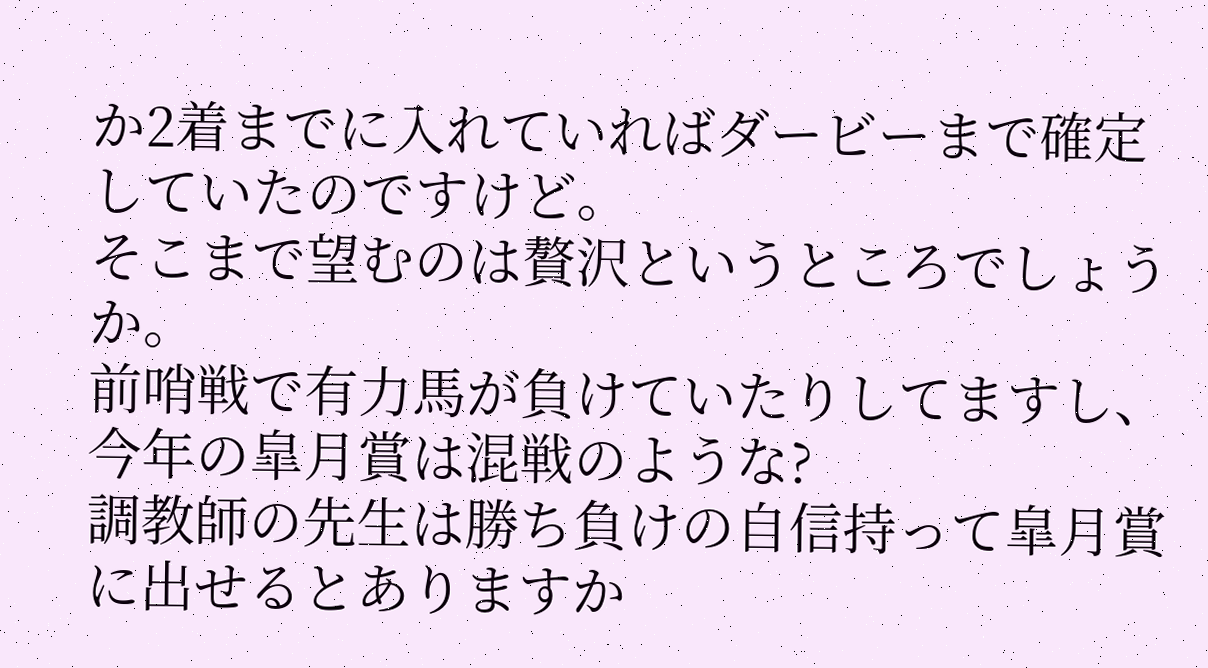か2着までに入れていればダービーまで確定していたのですけど。
そこまで望むのは贅沢というところでしょうか。
前哨戦で有力馬が負けていたりしてますし、今年の皐月賞は混戦のような?
調教師の先生は勝ち負けの自信持って皐月賞に出せるとありますか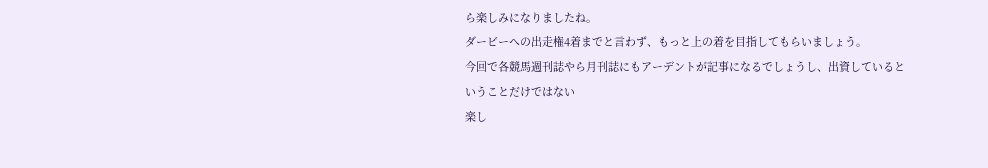ら楽しみになりましたね。
ダービーへの出走権4着までと言わず、もっと上の着を目指してもらいましょう。
今回で各競馬週刊誌やら月刊誌にもアーデントが記事になるでしょうし、出資しているということだけではない
楽し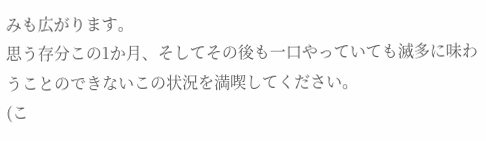みも広がります。
思う存分この1か月、そしてその後も一口やっていても滅多に味わうことのできないこの状況を満喫してください。
(こ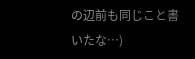の辺前も同じこと書いたな…)